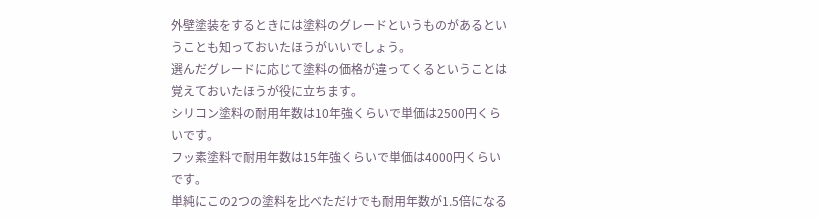外壁塗装をするときには塗料のグレードというものがあるということも知っておいたほうがいいでしょう。
選んだグレードに応じて塗料の価格が違ってくるということは覚えておいたほうが役に立ちます。
シリコン塗料の耐用年数は10年強くらいで単価は2500円くらいです。
フッ素塗料で耐用年数は15年強くらいで単価は4000円くらいです。
単純にこの2つの塗料を比べただけでも耐用年数が1.5倍になる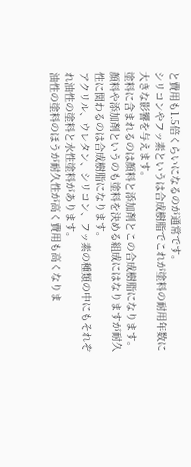と費用も1.5倍くらいになるのが通常です。
シリコンやフッ素というは合成樹脂でこれが塗料の耐用年数に大きな影響を与えます。
塗料に含まれるのは顔料と添加剤とこの合成樹脂になります。
顔料や添加剤というのも塗料を決める組成にはなりますが耐久性に関わるのは合成樹脂になります。
アクリル、ウレタン、シリコン、フッ素の種類の中にもそれぞれ油性の塗料と水性塗料があります。
油性の塗料のほうが耐久性が高く費用も高くなりま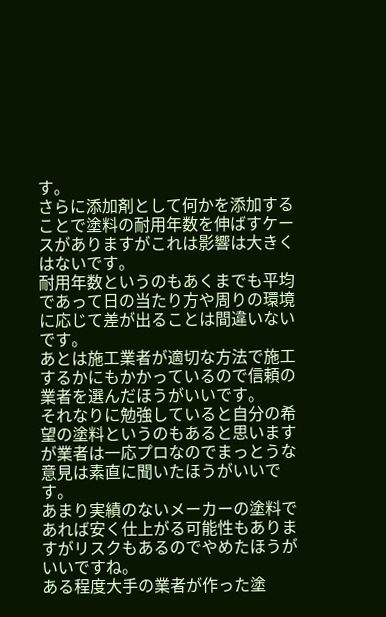す。
さらに添加剤として何かを添加することで塗料の耐用年数を伸ばすケースがありますがこれは影響は大きくはないです。
耐用年数というのもあくまでも平均であって日の当たり方や周りの環境に応じて差が出ることは間違いないです。
あとは施工業者が適切な方法で施工するかにもかかっているので信頼の業者を選んだほうがいいです。
それなりに勉強していると自分の希望の塗料というのもあると思いますが業者は一応プロなのでまっとうな意見は素直に聞いたほうがいいです。
あまり実績のないメーカーの塗料であれば安く仕上がる可能性もありますがリスクもあるのでやめたほうがいいですね。
ある程度大手の業者が作った塗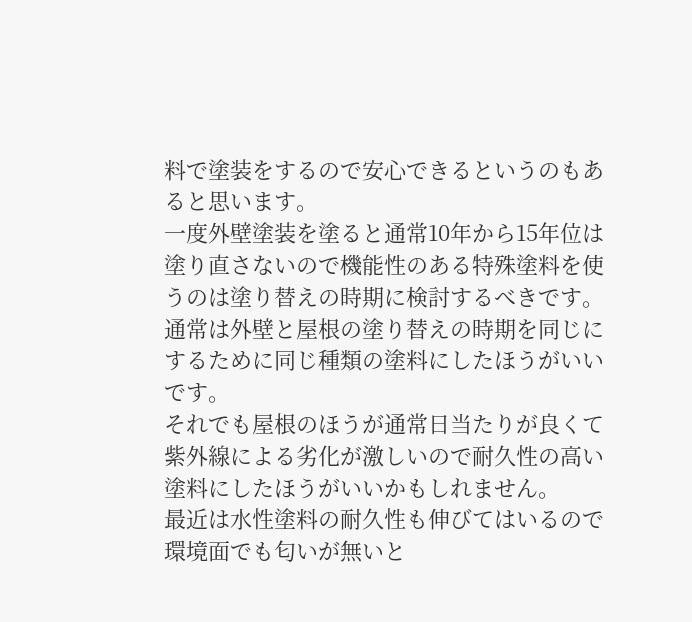料で塗装をするので安心できるというのもあると思います。
一度外壁塗装を塗ると通常10年から15年位は塗り直さないので機能性のある特殊塗料を使うのは塗り替えの時期に検討するべきです。
通常は外壁と屋根の塗り替えの時期を同じにするために同じ種類の塗料にしたほうがいいです。
それでも屋根のほうが通常日当たりが良くて紫外線による劣化が激しいので耐久性の高い塗料にしたほうがいいかもしれません。
最近は水性塗料の耐久性も伸びてはいるので環境面でも匂いが無いと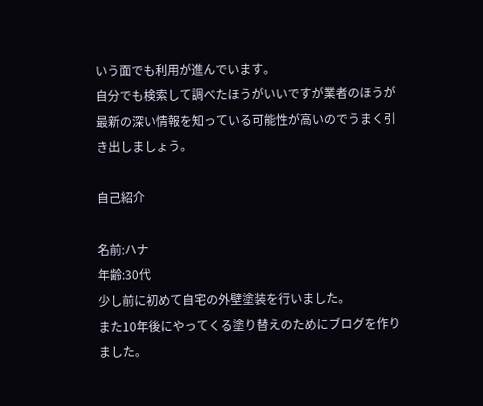いう面でも利用が進んでいます。
自分でも検索して調べたほうがいいですが業者のほうが最新の深い情報を知っている可能性が高いのでうまく引き出しましょう。

自己紹介

名前:ハナ
年齢:30代
少し前に初めて自宅の外壁塗装を行いました。
また10年後にやってくる塗り替えのためにブログを作りました。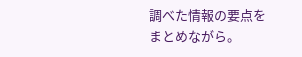調べた情報の要点をまとめながら。